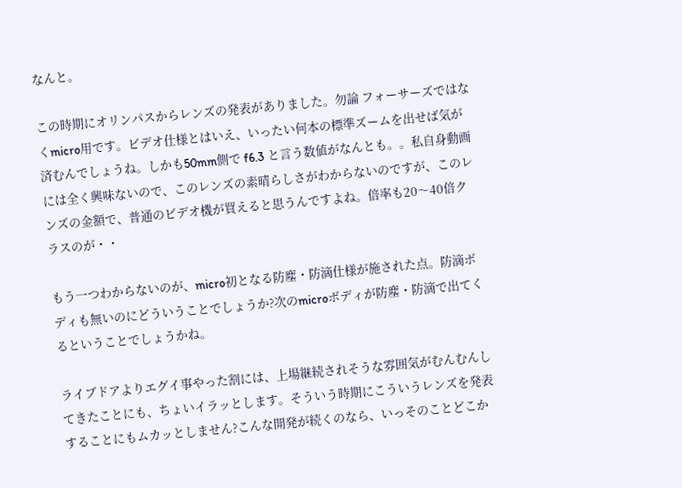なんと。

この時期にオリンパスからレンズの発表がありました。勿論 フォーサーズではなくmicro用です。ビデオ仕様とはいえ、いったい何本の標準ズームを出せば気が済むんでしょうね。しかも50mm側で f6.3 と言う数値がなんとも。。私自身動画には全く興味ないので、このレンズの素晴らしさがわからないのですが、このレンズの金額で、普通のビデオ機が買えると思うんですよね。倍率も20〜40倍クラスのが・・

もう一つわからないのが、micro初となる防塵・防滴仕様が施された点。防滴ボディも無いのにどういうことでしょうか?次のmicroボディが防塵・防滴で出てくるということでしょうかね。

ライブドアよりエグイ事やった割には、上場継続されそうな雰囲気がむんむんしてきたことにも、ちょいイラッとします。そういう時期にこういうレンズを発表することにもムカッとしません?こんな開発が続くのなら、いっそのことどこか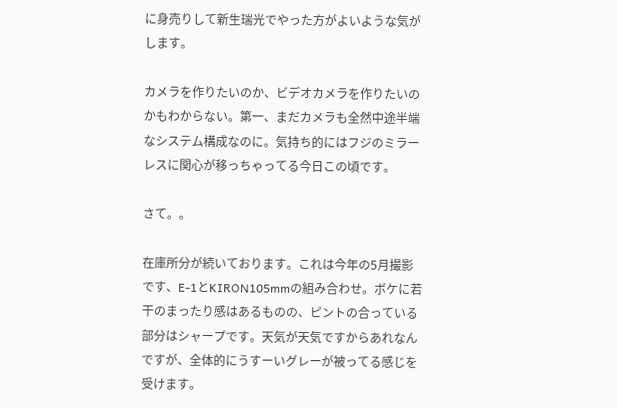に身売りして新生瑞光でやった方がよいような気がします。

カメラを作りたいのか、ビデオカメラを作りたいのかもわからない。第一、まだカメラも全然中途半端なシステム構成なのに。気持ち的にはフジのミラーレスに関心が移っちゃってる今日この頃です。

さて。。

在庫所分が続いております。これは今年の5月撮影です、E-1とKIRON105mmの組み合わせ。ボケに若干のまったり感はあるものの、ピントの合っている部分はシャープです。天気が天気ですからあれなんですが、全体的にうすーいグレーが被ってる感じを受けます。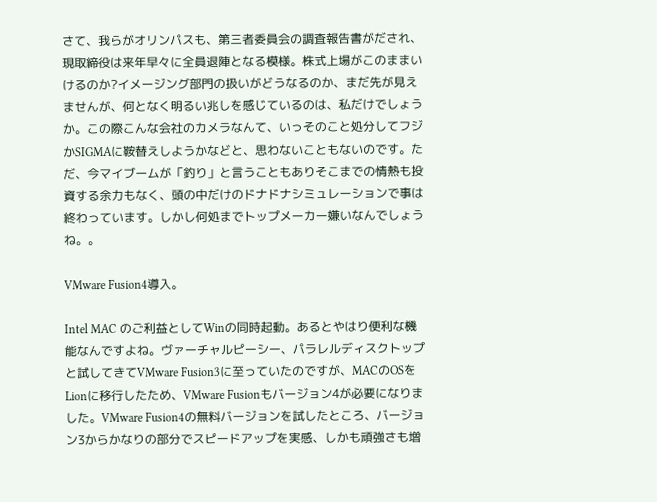さて、我らがオリンパスも、第三者委員会の調査報告書がだされ、現取締役は来年早々に全員退陣となる模様。株式上場がこのままいけるのか?イメージング部門の扱いがどうなるのか、まだ先が見えませんが、何となく明るい兆しを感じているのは、私だけでしょうか。この際こんな会社のカメラなんて、いっそのこと処分してフジかSIGMAに鞍替えしようかなどと、思わないこともないのです。ただ、今マイブームが「釣り」と言うこともありそこまでの情熱も投資する余力もなく、頭の中だけのドナドナシミュレーションで事は終わっています。しかし何処までトップメーカー嫌いなんでしょうね。。

VMware Fusion4導入。

Intel MAC のご利益としてWinの同時起動。あるとやはり便利な機能なんですよね。ヴァーチャルピーシー、パラレルディスクトップと試してきてVMware Fusion3に至っていたのですが、MACのOSをLionに移行したため、VMware Fusionもバージョン4が必要になりました。VMware Fusion4の無料バージョンを試したところ、バージョン3からかなりの部分でスピードアップを実感、しかも頑強さも増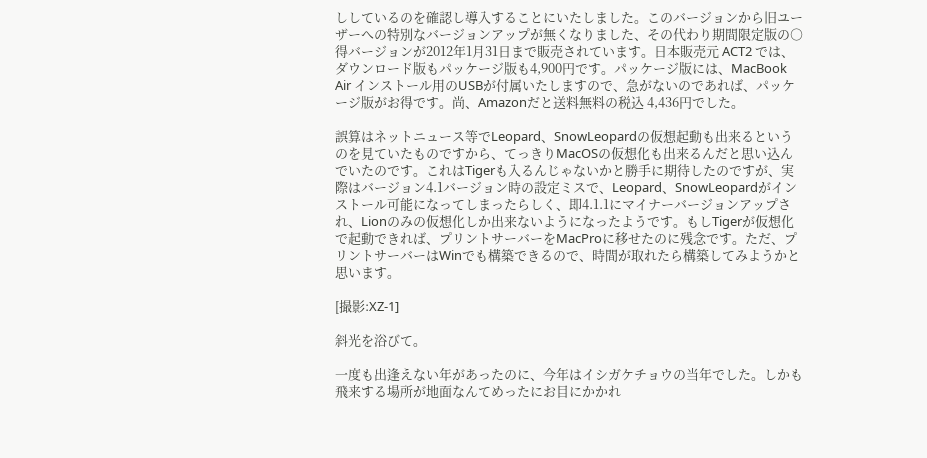ししているのを確認し導入することにいたしました。このバージョンから旧ユーザーへの特別なバージョンアップが無くなりました、その代わり期間限定版の○得バージョンが2012年1月31日まで販売されています。日本販売元 ACT2 では、ダウンロード版もパッケージ版も4,900円です。パッケージ版には、MacBook Air インストール用のUSBが付属いたしますので、急がないのであれば、パッケージ版がお得です。尚、Amazonだと送料無料の税込 4,436円でした。

誤算はネットニュース等でLeopard、SnowLeopardの仮想起動も出来るというのを見ていたものですから、てっきりMacOSの仮想化も出来るんだと思い込んでいたのです。これはTigerも入るんじゃないかと勝手に期待したのですが、実際はバージョン4.1バージョン時の設定ミスで、Leopard、SnowLeopardがインストール可能になってしまったらしく、即4.1.1にマイナーバージョンアップされ、Lionのみの仮想化しか出来ないようになったようです。もしTigerが仮想化で起動できれば、プリントサーバーをMacProに移せたのに残念です。ただ、プリントサーバーはWinでも構築できるので、時間が取れたら構築してみようかと思います。

[撮影:XZ-1]

斜光を浴びて。

一度も出逢えない年があったのに、今年はイシガケチョウの当年でした。しかも飛来する場所が地面なんてめったにお目にかかれ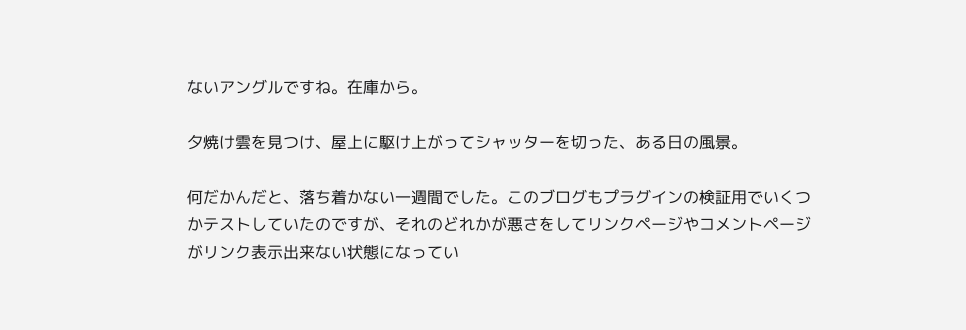ないアングルですね。在庫から。

夕焼け雲を見つけ、屋上に駆け上がってシャッターを切った、ある日の風景。

何だかんだと、落ち着かない一週間でした。このブログもプラグインの検証用でいくつかテストしていたのですが、それのどれかが悪さをしてリンクページやコメントページがリンク表示出来ない状態になってい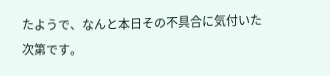たようで、なんと本日その不具合に気付いた次第です。